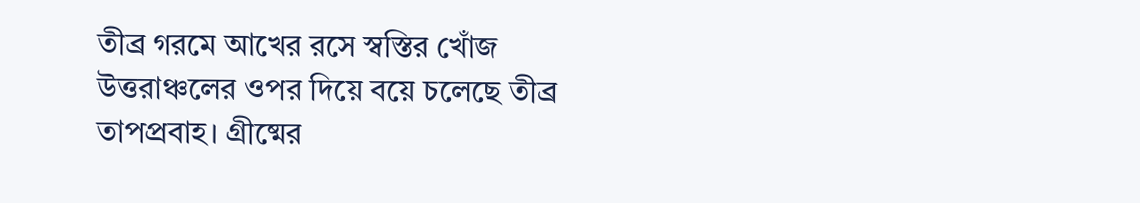তীব্র গরমে আখের রসে স্বস্তির খোঁজ
উত্তরাঞ্চলের ওপর দিয়ে বয়ে চলেছে তীব্র তাপপ্রবাহ। গ্রীষ্মের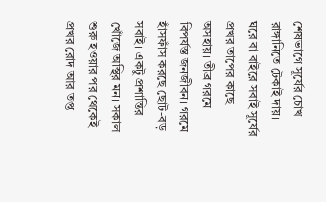শেষভাগে সূর্যের চোখ রাঙ্গানিতে টেকাই দায়। ঘরে বা বাইরে সবাই সূর্যের প্রখর তাপের কাছে অসহায়। তীব্র গরমে বিপর্যস্ত জনজীবন। গরমে হাঁসফাঁস করছে ছোট-বড় সবাই। একটু প্রশান্তির খোঁজে অস্থির মন। সকাল শুরু হওয়ার পর থেকেই প্রখর রোদ আর তপ্ত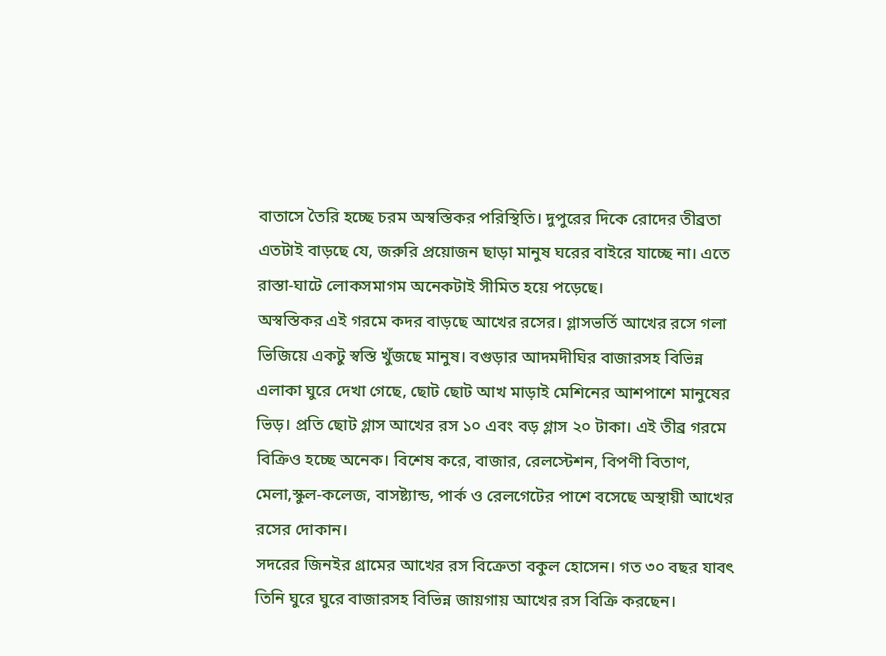বাতাসে তৈরি হচ্ছে চরম অস্বস্তিকর পরিস্থিতি। দুপুরের দিকে রোদের তীব্রতা এতটাই বাড়ছে যে, জরুরি প্রয়োজন ছাড়া মানুষ ঘরের বাইরে যাচ্ছে না। এতে রাস্তা-ঘাটে লোকসমাগম অনেকটাই সীমিত হয়ে পড়েছে।
অস্বস্তিকর এই গরমে কদর বাড়ছে আখের রসের। গ্লাসভর্তি আখের রসে গলা ভিজিয়ে একটু স্বস্তি খুঁজছে মানুষ। বগুড়ার আদমদীঘির বাজারসহ বিভিন্ন এলাকা ঘুরে দেখা গেছে, ছোট ছোট আখ মাড়াই মেশিনের আশপাশে মানুষের ভিড়। প্রতি ছোট গ্লাস আখের রস ১০ এবং বড় গ্লাস ২০ টাকা। এই তীব্র গরমে বিক্রিও হচ্ছে অনেক। বিশেষ করে, বাজার, রেলস্টেশন, বিপণী বিতাণ, মেলা,স্কুল-কলেজ, বাসষ্ট্যান্ড, পার্ক ও রেলগেটের পাশে বসেছে অস্থায়ী আখের রসের দোকান।
সদরের জিনইর গ্রামের আখের রস বিক্রেতা বকুল হোসেন। গত ৩০ বছর যাবৎ তিনি ঘুরে ঘুরে বাজারসহ বিভিন্ন জায়গায় আখের রস বিক্রি করছেন।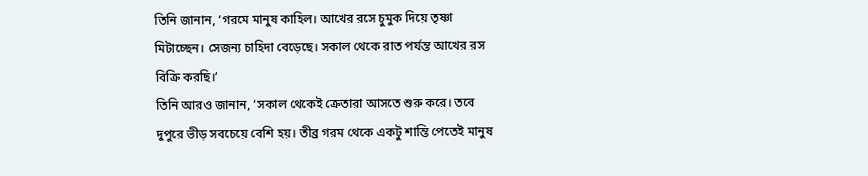তিনি জানান, ‘গরমে মানুষ কাহিল। আখের রসে চুমুক দিয়ে তৃষ্ণা মিটাচ্ছেন। সেজন্য চাহিদা বেড়েছে। সকাল থেকে রাত পর্যন্ত আখের রস বিক্রি করছি।’
তিনি আরও জানান, ‘সকাল থেকেই ক্রেতারা আসতে শুরু করে। তবে দুপুরে ভীড় সবচেয়ে বেশি হয়। তীব্র গরম থেকে একটু শান্তি পেতেই মানুষ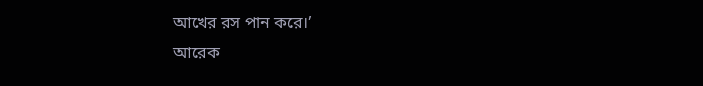আখের রস পান করে।’
আরেক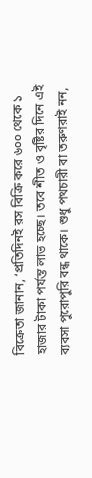বিক্রেতা জানান, ‘প্রতিদিনই রস বিক্রি করে ৬০০ থেকে ১ হাজার টাকা পর্যন্ত লাভ হচ্ছে। তবে শীত ও বৃষ্টির দিনে এই ব্যবসা পুরোপুরি বন্ধ থাকে। শুধু পথচারী বা তরুণরাই নন,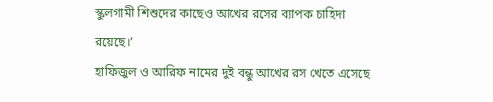স্কুলগামী শিশুদের কাছেও আখের রসের ব্যাপক চাহিদা রয়েছে।’
হাফিজুল ও আরিফ নামের দুই বন্ধু আখের রস খেতে এসেছে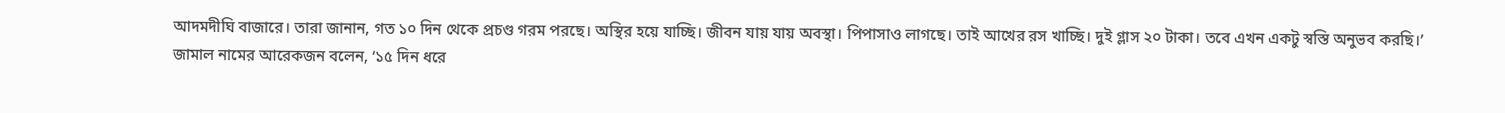আদমদীঘি বাজারে। তারা জানান, গত ১০ দিন থেকে প্রচণ্ড গরম পরছে। অস্থির হয়ে যাচ্ছি। জীবন যায় যায় অবস্থা। পিপাসাও লাগছে। তাই আখের রস খাচ্ছি। দুই গ্লাস ২০ টাকা। তবে এখন একটু স্বস্তি অনুভব করছি।’
জামাল নামের আরেকজন বলেন, ‘১৫ দিন ধরে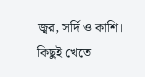জ্বর, সর্দি ও কাশি। কিছুই খেতে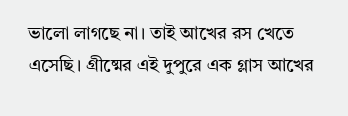ভালো লাগছে না। তাই আখের রস খেতে এসেছি। গ্রীষ্মের এই দুপুরে এক গ্লাস আখের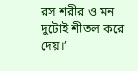রস শরীর ও মন দুটোই শীতল করে দেয়।’